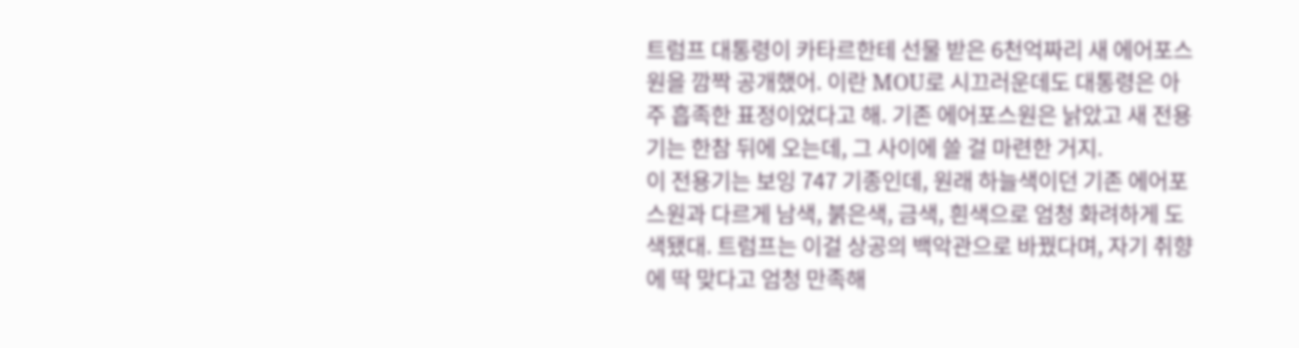트럼프 대통령이 카타르한테 선물 받은 6천억짜리 새 에어포스원을 깜짝 공개했어. 이란 MOU로 시끄러운데도 대통령은 아주 흡족한 표정이었다고 해. 기존 에어포스원은 낡았고 새 전용기는 한참 뒤에 오는데, 그 사이에 쓸 걸 마련한 거지.
이 전용기는 보잉 747 기종인데, 원래 하늘색이던 기존 에어포스원과 다르게 남색, 붉은색, 금색, 흰색으로 엄청 화려하게 도색됐대. 트럼프는 이걸 상공의 백악관으로 바꿨다며, 자기 취향에 딱 맞다고 엄청 만족해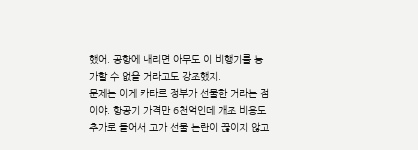했어. 공항에 내리면 아무도 이 비행기를 능가할 수 없을 거라고도 강조했지.
문제는 이게 카타르 정부가 선물한 거라는 점이야. 항공기 가격만 6천억인데 개조 비용도 추가로 들어서 고가 선물 논란이 끊이지 않고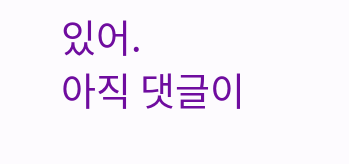있어.
아직 댓글이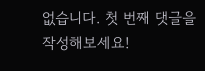없습니다. 첫 번째 댓글을 작성해보세요!